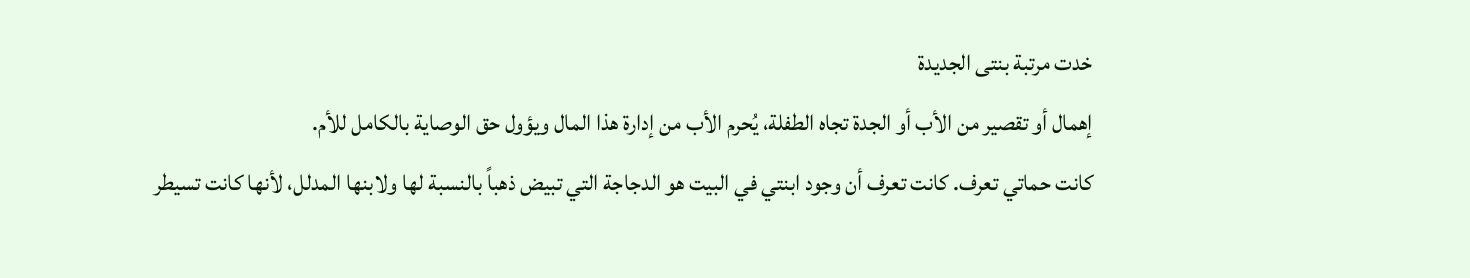خدت مرتبة بنتى الجديدة
إهمال أو تقصير من الأب أو الجدة تجاه الطفلة، يُحرم الأب من إدارة هذا المال ويؤول حق الوصاية بالكامل للأم.
كانت حماتي تعرف. كانت تعرف أن وجود ابنتي في البيت هو الدجاجة التي تبيض ذهباً بالنسبة لها ولابنها المدلل، لأنها كانت تسيطر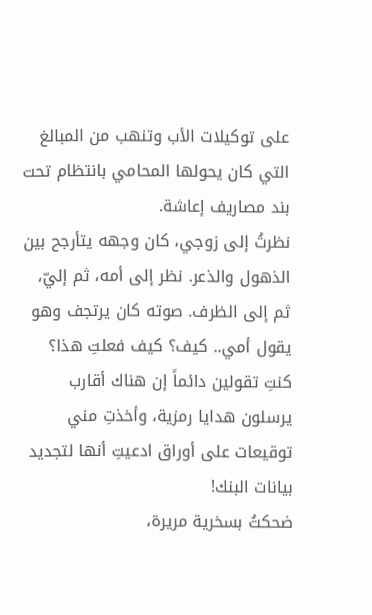على توكيلات الأب وتنهب من المبالغ التي كان يحولها المحامي بانتظام تحت بند مصاريف إعاشة.
نظرتُ إلى زوجي، كان وجهه يتأرجح بين الذهول والذعر. نظر إلى أمه، ثم إليّ، ثم إلى الظرف. صوته كان يرتجف وهو يقول أمي.. كيف؟ كيف فعلتِ هذا؟ كنتِ تقولين دائماً إن هناك أقارب يرسلون هدايا رمزية، وأخذتِ مني توقيعات على أوراق ادعيتِ أنها لتجديد بيانات البنك!
ضحكتُ بسخرية مريرة،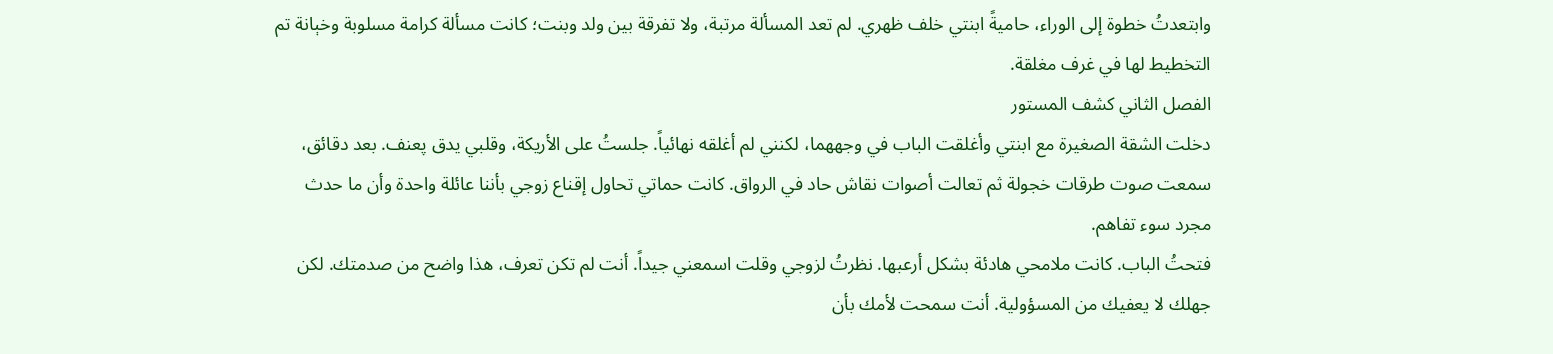وابتعدتُ خطوة إلى الوراء، حاميةً ابنتي خلف ظهري. لم تعد المسألة مرتبة، ولا تفرقة بين ولد وبنت؛ كانت مسألة كرامة مسلوبة وخېانة تم التخطيط لها في غرف مغلقة.
الفصل الثاني كشف المستور
دخلت الشقة الصغيرة مع ابنتي وأغلقت الباب في وجههما، لكنني لم أغلقه نهائياً. جلستُ على الأريكة، وقلبي يدق پعنف. بعد دقائق، سمعت صوت طرقات خجولة ثم تعالت أصوات نقاش حاد في الرواق. كانت حماتي تحاول إقناع زوجي بأننا عائلة واحدة وأن ما حدث مجرد سوء تفاهم.
فتحتُ الباب. كانت ملامحي هادئة بشكل أرعبها. نظرتُ لزوجي وقلت اسمعني جيداً. أنت لم تكن تعرف، هذا واضح من صدمتك. لكن جهلك لا يعفيك من المسؤولية. أنت سمحت لأمك بأن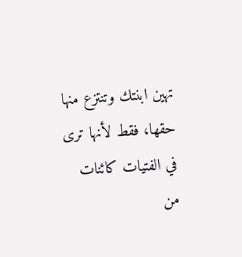تهين ابنتك وتنتزع منها حقها، فقط لأنها ترى في الفتيات كائنات من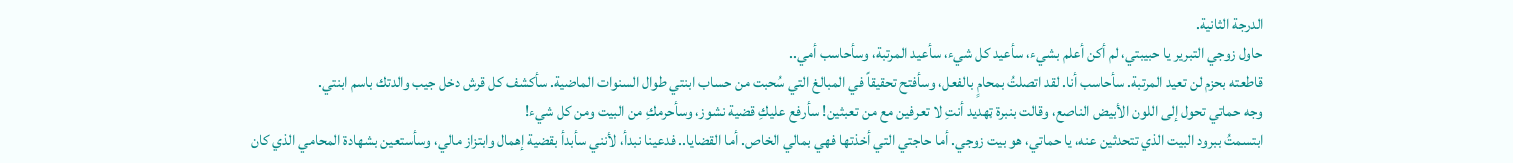الدرجة الثانية.
حاول زوجي التبرير يا حبيبتي، لم أكن أعلم بشيء، سأعيد كل شيء، سأعيد المرتبة، وسأحاسب أمي..
قاطعته بحزم لن تعيد المرتبة. سأحاسب أنا. لقد اتصلتُ بمحامٍ بالفعل، وسأفتح تحقيقاً في المبالغ التي سُحبت من حساب ابنتي طوال السنوات الماضية. سأكشف كل قرش دخل جيب والدتك باسم ابنتي.
وجه حماتي تحول إلى اللون الأبيض الناصع، وقالت بنبرة ټهديد أنتِ لا تعرفين مع من تعبثين! سأرفع عليكِ قضية نشوز، وسأحرمكِ من البيت ومن كل شيء!
ابتسمتُ ببرود البيت الذي تتحدثين عنه، يا حماتي، هو بيت زوجي. أما حاجتي التي أخذتها فهي بمالي الخاص. أما القضايا.. فدعينا نبدأ، لأنني سأبدأ بقضية إهمال وابتزاز مالي، وسأستعين بشهادة المحامي الذي كان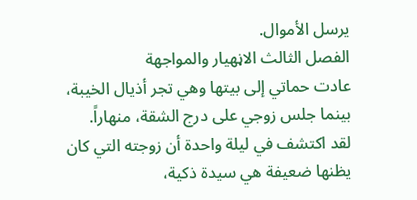يرسل الأموال.
الفصل الثالث الاڼهيار والمواجهة
عادت حماتي إلى بيتها وهي تجر أذيال الخيبة، بينما جلس زوجي على درج الشقة، منهاراً. لقد اكتشف في ليلة واحدة أن زوجته التي كان يظنها ضعيفة هي سيدة ذكية،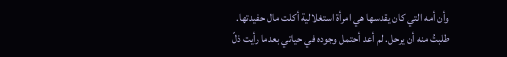وأن أمه التي كان يقدسها هي امرأة استغلالية أكلت مال حفيدتها.
طلبتُ منه أن يرحل. لم أعد أحتمل وجوده في حياتي بعدما رأيت ذلّ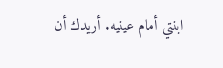ابنتي أمام عينيه. أريدك أن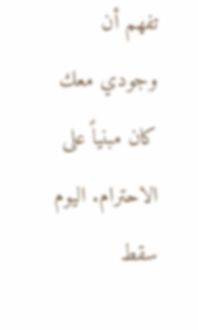تفهم أن وجودي معك كان مبنياً على الاحترام. اليوم سقط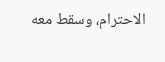الاحترام، وسقط معه